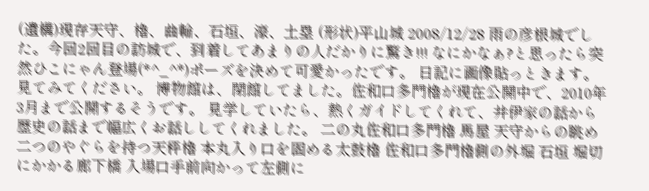(遺構)現存天守、櫓、曲輪、石垣、濠、土塁 (形状)平山城 2008/12/28 雨の彦根城でした。今回2回目の訪城で、到着してあまりの人だかりに驚き!!! なにかなぁ?と思ったら突然ひこにゃん登場(*^_^*)ポーズを決めて可愛かったです。 日記に画像貼っときます。見てみてください。 博物館は、閉館してました。佐和口多門櫓が現在公開中で、2010年3月まで公開するそうです。 見学していたら、熱くガイドしてくれて、井伊家の話から歴史の話まで幅広くお話ししてくれました。 二の丸佐和口多門櫓 馬屋 天守からの眺め 二つのやぐらを持つ天秤櫓 本丸入り口を固める太鼓櫓 佐和口多門櫓側の外堀 石垣 堀切にかかる廊下橋 入場口手前向かって左側に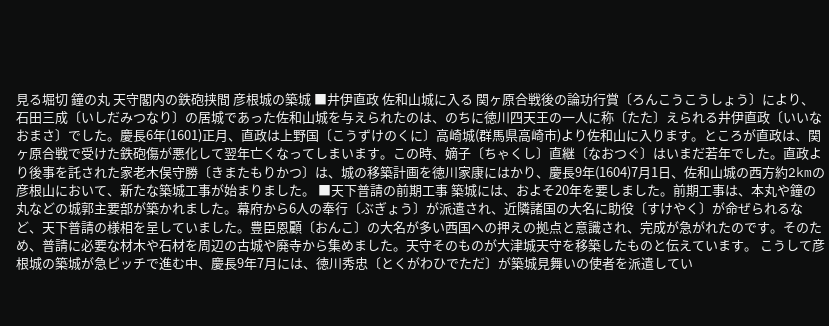見る堀切 鐘の丸 天守閣内の鉄砲挟間 彦根城の築城 ■井伊直政 佐和山城に入る 関ヶ原合戦後の論功行賞〔ろんこうこうしょう〕により、石田三成〔いしだみつなり〕の居城であった佐和山城を与えられたのは、のちに徳川四天王の一人に称〔たた〕えられる井伊直政〔いいなおまさ〕でした。慶長6年(1601)正月、直政は上野国〔こうずけのくに〕高崎城(群馬県高崎市)より佐和山に入ります。ところが直政は、関ヶ原合戦で受けた鉄砲傷が悪化して翌年亡くなってしまいます。この時、嫡子〔ちゃくし〕直継〔なおつぐ〕はいまだ若年でした。直政より後事を託された家老木俣守勝〔きまたもりかつ〕は、城の移築計画を徳川家康にはかり、慶長9年(1604)7月1日、佐和山城の西方約2kmの彦根山において、新たな築城工事が始まりました。 ■天下普請の前期工事 築城には、およそ20年を要しました。前期工事は、本丸や鐘の丸などの城郭主要部が築かれました。幕府から6人の奉行〔ぶぎょう〕が派遣され、近隣諸国の大名に助役〔すけやく〕が命ぜられるなど、天下普請の様相を呈していました。豊臣恩顧〔おんこ〕の大名が多い西国への押えの拠点と意識され、完成が急がれたのです。そのため、普請に必要な材木や石材を周辺の古城や廃寺から集めました。天守そのものが大津城天守を移築したものと伝えています。 こうして彦根城の築城が急ピッチで進む中、慶長9年7月には、徳川秀忠〔とくがわひでただ〕が築城見舞いの使者を派遣してい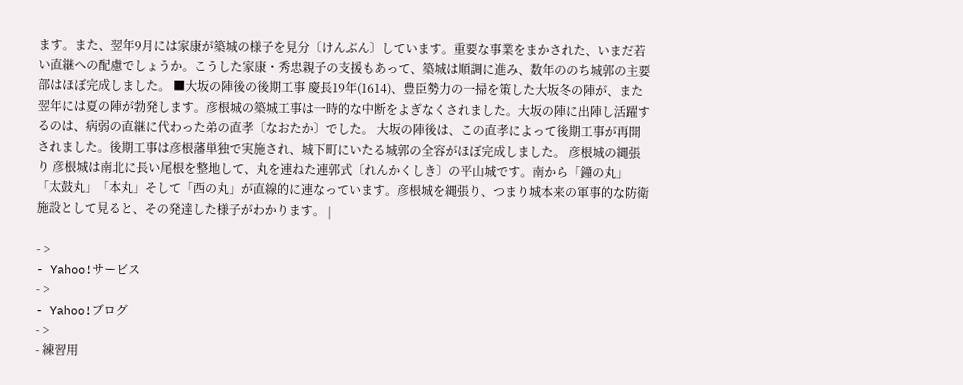ます。また、翌年9月には家康が築城の様子を見分〔けんぶん〕しています。重要な事業をまかされた、いまだ若い直継への配慮でしょうか。こうした家康・秀忠親子の支援もあって、築城は順調に進み、数年ののち城郭の主要部はほぼ完成しました。 ■大坂の陣後の後期工事 慶長19年(1614)、豊臣勢力の一掃を策した大坂冬の陣が、また翌年には夏の陣が勃発します。彦根城の築城工事は一時的な中断をよぎなくされました。大坂の陣に出陣し活躍するのは、病弱の直継に代わった弟の直孝〔なおたか〕でした。 大坂の陣後は、この直孝によって後期工事が再開されました。後期工事は彦根藩単独で実施され、城下町にいたる城郭の全容がほぼ完成しました。 彦根城の縄張り 彦根城は南北に長い尾根を整地して、丸を連ねた連郭式〔れんかくしき〕の平山城です。南から「鐘の丸」「太鼓丸」「本丸」そして「西の丸」が直線的に連なっています。彦根城を縄張り、つまり城本来の軍事的な防衛施設として見ると、その発達した様子がわかります。 |

- >
- Yahoo!サービス
- >
- Yahoo!ブログ
- >
- 練習用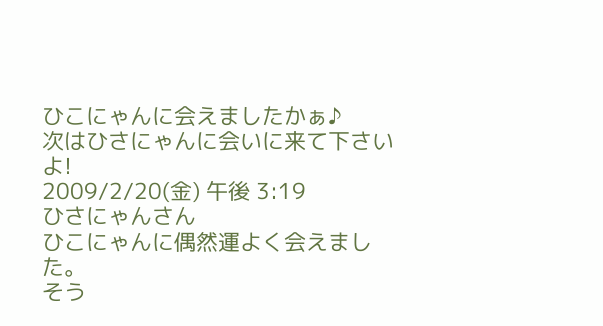ひこにゃんに会えましたかぁ♪
次はひさにゃんに会いに来て下さいよ!
2009/2/20(金) 午後 3:19
ひさにゃんさん
ひこにゃんに偶然運よく会えました。
そう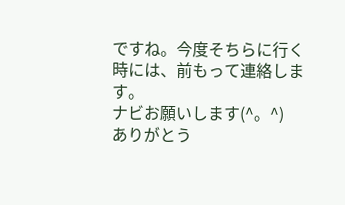ですね。今度そちらに行く時には、前もって連絡します。
ナビお願いします(^。^)
ありがとう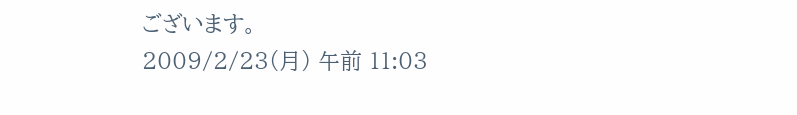ございます。
2009/2/23(月) 午前 11:03